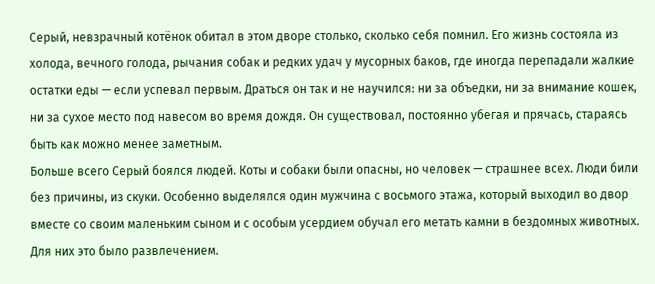Серый, невзрачный котёнок обитал в этом дворе столько, сколько себя помнил. Его жизнь состояла из холода, вечного голода, рычания собак и редких удач у мусорных баков, где иногда перепадали жалкие остатки еды — если успевал первым. Драться он так и не научился: ни за объедки, ни за внимание кошек, ни за сухое место под навесом во время дождя. Он существовал, постоянно убегая и прячась, стараясь быть как можно менее заметным.
Больше всего Серый боялся людей. Коты и собаки были опасны, но человек — страшнее всех. Люди били без причины, из скуки. Особенно выделялся один мужчина с восьмого этажа, который выходил во двор вместе со своим маленьким сыном и с особым усердием обучал его метать камни в бездомных животных. Для них это было развлечением.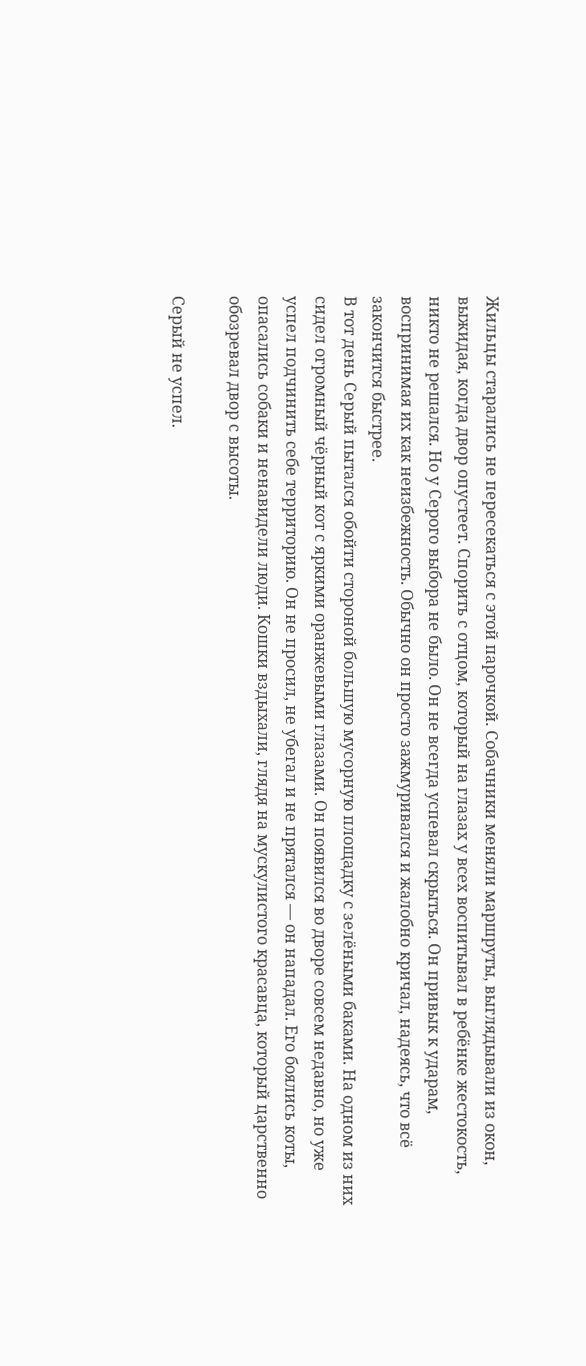Жильцы старались не пересекаться с этой парочкой. Собачники меняли маршруты, выглядывали из окон, выжидая, когда двор опустеет. Спорить с отцом, который на глазах у всех воспитывал в ребёнке жестокость, никто не решался. Но у Серого выбора не было. Он не всегда успевал скрыться. Он привык к ударам, воспринимая их как неизбежность. Обычно он просто зажмуривался и жалобно кричал, надеясь, что всё закончится быстрее.
В тот день Серый пытался обойти стороной большую мусорную площадку с зелёными баками. На одном из них сидел огромный чёрный кот с яркими оранжевыми глазами. Он появился во дворе совсем недавно, но уже успел подчинить себе территорию. Он не просил, не убегал и не прятался — он нападал. Его боялись коты, опасались собаки и ненавидели люди. Кошки вздыхали, глядя на мускулистого красавца, который царственно обозревал двор с высоты.

Серый не успел.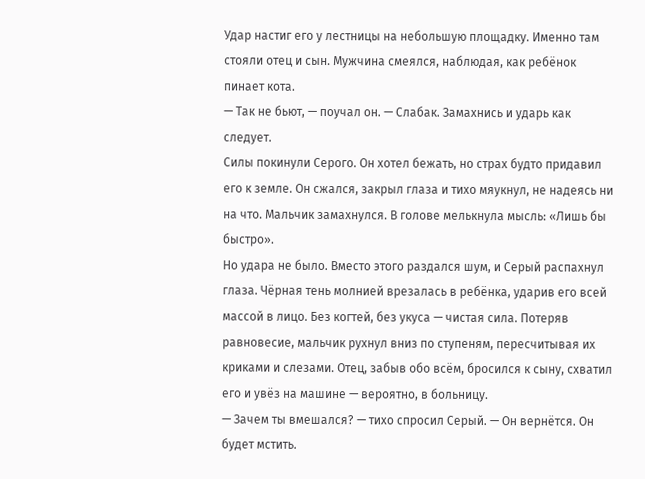Удар настиг его у лестницы на небольшую площадку. Именно там стояли отец и сын. Мужчина смеялся, наблюдая, как ребёнок пинает кота.
— Так не бьют, — поучал он. — Слабак. Замахнись и ударь как следует.
Силы покинули Серого. Он хотел бежать, но страх будто придавил его к земле. Он сжался, закрыл глаза и тихо мяукнул, не надеясь ни на что. Мальчик замахнулся. В голове мелькнула мысль: «Лишь бы быстро».
Но удара не было. Вместо этого раздался шум, и Серый распахнул глаза. Чёрная тень молнией врезалась в ребёнка, ударив его всей массой в лицо. Без когтей, без укуса — чистая сила. Потеряв равновесие, мальчик рухнул вниз по ступеням, пересчитывая их криками и слезами. Отец, забыв обо всём, бросился к сыну, схватил его и увёз на машине — вероятно, в больницу.
— Зачем ты вмешался? — тихо спросил Серый. — Он вернётся. Он будет мстить.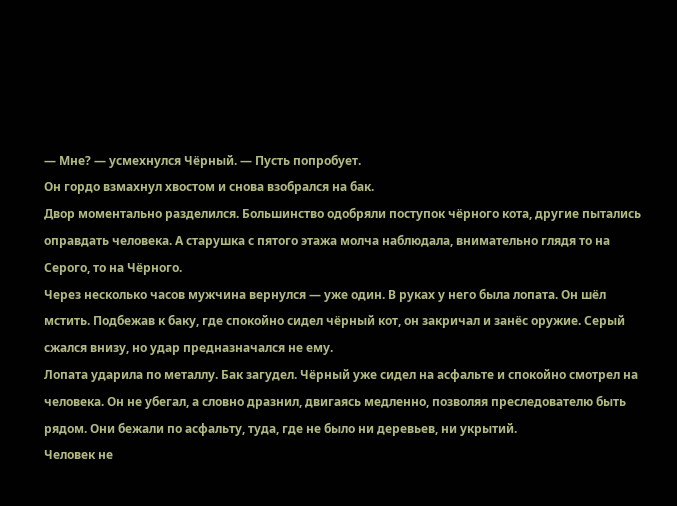— Мне? — усмехнулся Чёрный. — Пусть попробует.
Он гордо взмахнул хвостом и снова взобрался на бак.
Двор моментально разделился. Большинство одобряли поступок чёрного кота, другие пытались оправдать человека. А старушка с пятого этажа молча наблюдала, внимательно глядя то на Серого, то на Чёрного.
Через несколько часов мужчина вернулся — уже один. В руках у него была лопата. Он шёл мстить. Подбежав к баку, где спокойно сидел чёрный кот, он закричал и занёс оружие. Серый сжался внизу, но удар предназначался не ему.
Лопата ударила по металлу. Бак загудел. Чёрный уже сидел на асфальте и спокойно смотрел на человека. Он не убегал, а словно дразнил, двигаясь медленно, позволяя преследователю быть рядом. Они бежали по асфальту, туда, где не было ни деревьев, ни укрытий.
Человек не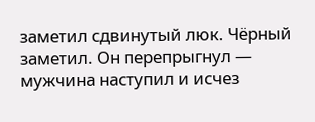заметил сдвинутый люк. Чёрный заметил. Он перепрыгнул — мужчина наступил и исчез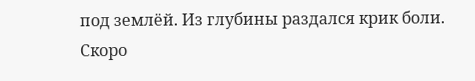под землёй. Из глубины раздался крик боли.
Скоро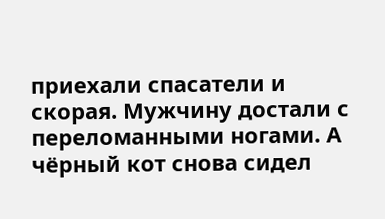приехали спасатели и скорая. Мужчину достали с переломанными ногами. А чёрный кот снова сидел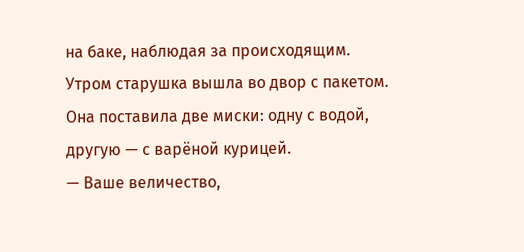на баке, наблюдая за происходящим.
Утром старушка вышла во двор с пакетом. Она поставила две миски: одну с водой, другую — с варёной курицей.
— Ваше величество,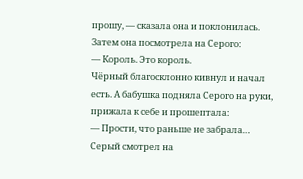прошу, — сказала она и поклонилась.
Затем она посмотрела на Серого:
— Король. Это король.
Чёрный благосклонно кивнул и начал есть. А бабушка подняла Серого на руки, прижала к себе и прошептала:
— Прости, что раньше не забрала…
Серый смотрел на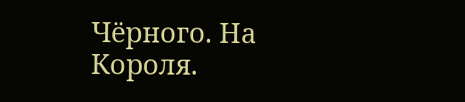Чёрного. На Короля.